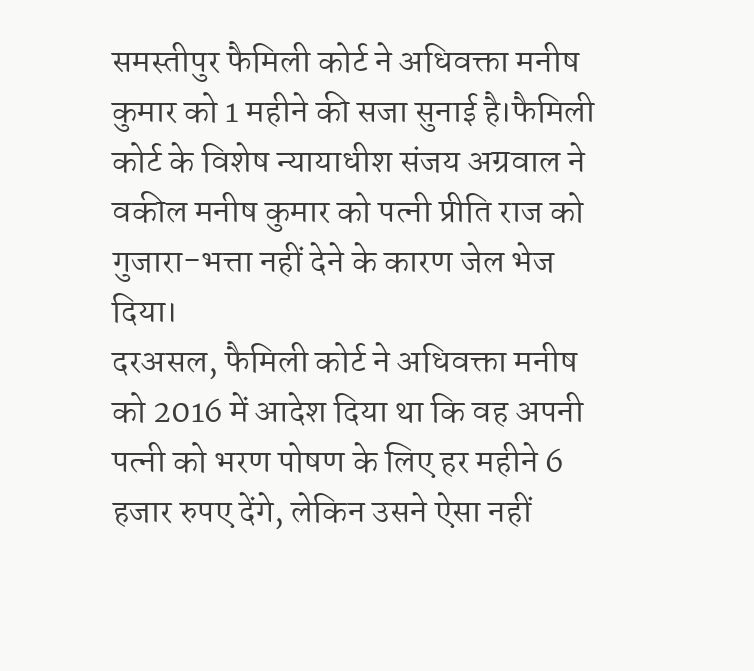समस्तीपुर फैमिली कोर्ट ने अधिवक्ता मनीष कुमार को 1 महीने की सजा सुनाई है।फैमिली कोर्ट के विशेष न्यायाधीश संजय अग्रवाल ने वकील मनीष कुमार को पत्नी प्रीति राज को गुजारा-भत्ता नहीं देने के कारण जेल भेज दिया।
दरअसल, फैमिली कोर्ट ने अधिवक्ता मनीष को 2016 में आदेश दिया था कि वह अपनी पत्नी को भरण पोषण के लिए हर महीने 6 हजार रुपए देंगे, लेकिन उसने ऐसा नहीं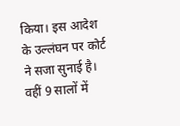किया। इस आदेश के उल्लंघन पर कोर्ट ने सजा सुनाई है।
वहीं 9 सालों में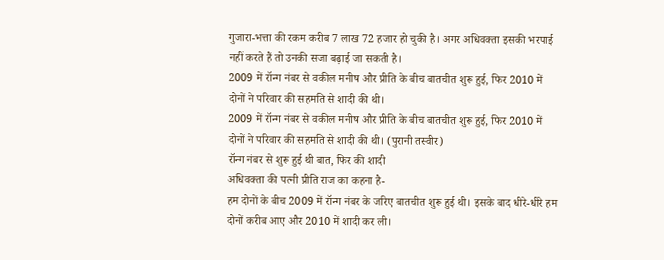गुजारा-भत्ता की रकम करीब 7 लाख 72 हजार हो चुकी है। अगर अधिवक्ता इसकी भरपाई नहीं करते हैं तो उनकी सजा बढ़ाई जा सकती है।
2009 में रॉन्ग नंबर से वकील मनीष और प्रीति के बीच बातचीत शुरू हुई, फिर 2010 में दोनों ने परिवार की सहमति से शादी की थी।
2009 में रॉन्ग नंबर से वकील मनीष और प्रीति के बीच बातचीत शुरू हुई, फिर 2010 में दोनों ने परिवार की सहमति से शादी की थी। (पुरानी तस्वीर)
रॉन्ग नंबर से शुरू हुई थी बात, फिर की शादी
अधिवक्ता की पत्नी प्रीति राज का कहना है-
हम दोनों के बीच 2009 में रॉन्ग नंबर के जरिए बातचीत शुरू हुई थी। इसके बाद धीरे-धीरे हम दोनों करीब आए और 2010 में शादी कर ली।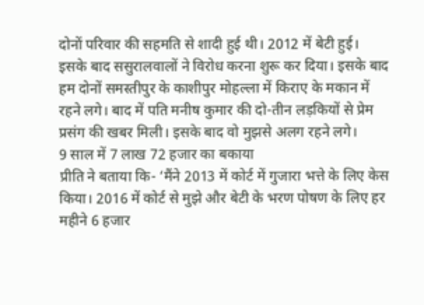दोनों परिवार की सहमति से शादी हुई थी। 2012 में बेटी हुई। इसके बाद ससुरालवालों ने विरोध करना शुरू कर दिया। इसके बाद हम दोनों समस्तीपुर के काशीपुर मोहल्ला में किराए के मकान में रहने लगे। बाद में पति मनीष कुमार की दो-तीन लड़कियों से प्रेम प्रसंग की खबर मिली। इसके बाद वो मुझसे अलग रहने लगे।
9 साल में 7 लाख 72 हजार का बकाया
प्रीति ने बताया कि- ‘मैंने 2013 में कोर्ट में गुजारा भत्ते के लिए केस किया। 2016 में कोर्ट से मुझे और बेटी के भरण पोषण के लिए हर महीने 6 हजार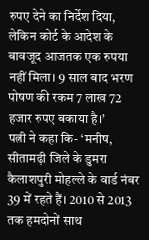रुपए देने का निर्देश दिया, लेकिन कोर्ट के आदेश के बावजूद आजतक एक रुपया नहीं मिला। 9 साल बाद भरण पोषण की रकम 7 लाख 72 हजार रुपए बकाया है।’
पत्नी ने कहा कि- ‘मनीष, सीतामढ़ी जिले के डुमरा कैलाशपुरी मोहल्ले के वार्ड नंबर 39 में रहते हैं। 2010 से 2013 तक हमदोनों साथ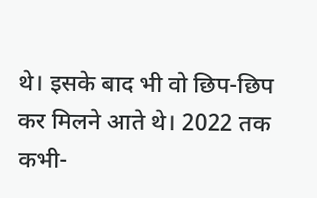थे। इसके बाद भी वो छिप-छिप कर मिलने आते थे। 2022 तक कभी-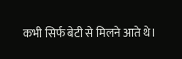कभी सिर्फ बेटी से मिलने आते थे।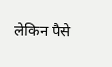लेकिन पैसे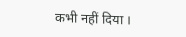कभी नहीं दिया ।